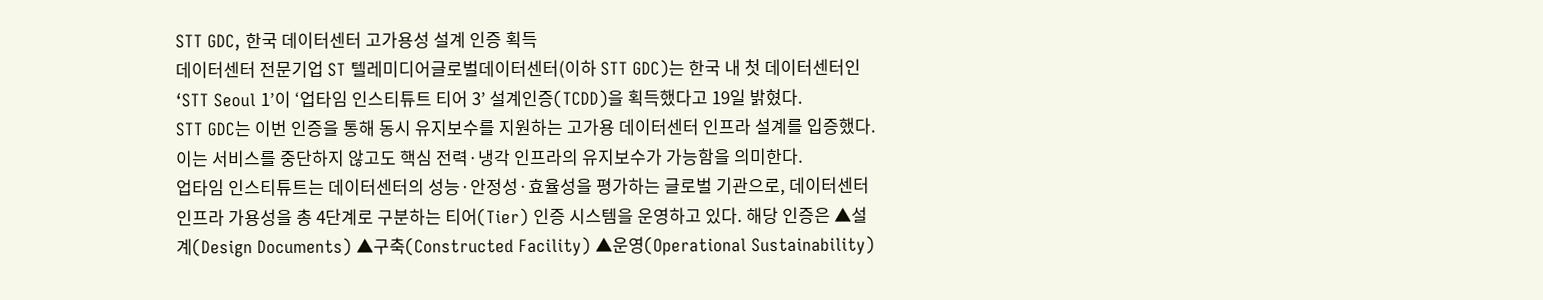STT GDC, 한국 데이터센터 고가용성 설계 인증 획득
데이터센터 전문기업 ST 텔레미디어글로벌데이터센터(이하 STT GDC)는 한국 내 첫 데이터센터인 ‘STT Seoul 1’이 ‘업타임 인스티튜트 티어 3’ 설계인증(TCDD)을 획득했다고 19일 밝혔다.
STT GDC는 이번 인증을 통해 동시 유지보수를 지원하는 고가용 데이터센터 인프라 설계를 입증했다. 이는 서비스를 중단하지 않고도 핵심 전력·냉각 인프라의 유지보수가 가능함을 의미한다.
업타임 인스티튜트는 데이터센터의 성능·안정성·효율성을 평가하는 글로벌 기관으로, 데이터센터 인프라 가용성을 총 4단계로 구분하는 티어(Tier) 인증 시스템을 운영하고 있다. 해당 인증은 ▲설계(Design Documents) ▲구축(Constructed Facility) ▲운영(Operational Sustainability)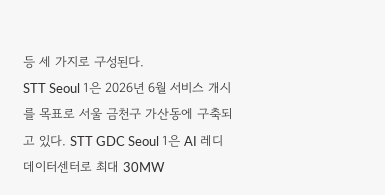등 세 가지로 구성된다.
STT Seoul 1은 2026년 6월 서비스 개시를 목표로 서울 금천구 가산동에 구축되고 있다. STT GDC Seoul 1은 AI 레디 데이터센터로 최대 30MW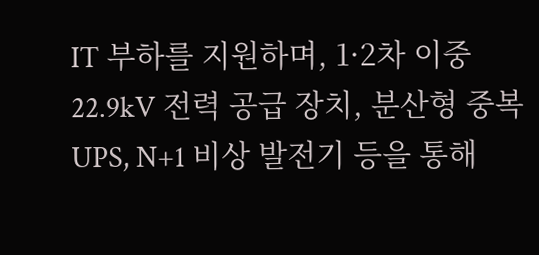IT 부하를 지원하며, 1·2차 이중 22.9kV 전력 공급 장치, 분산형 중복 UPS, N+1 비상 발전기 등을 통해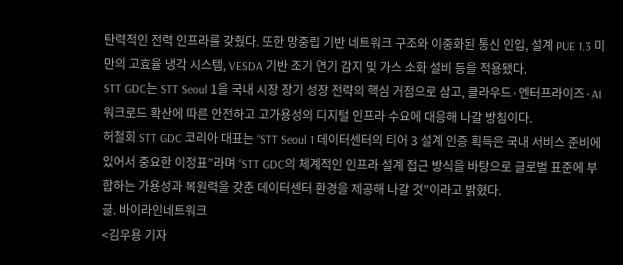탄력적인 전력 인프라를 갖췄다. 또한 망중립 기반 네트워크 구조와 이중화된 통신 인입, 설계 PUE 1.3 미만의 고효율 냉각 시스템, VESDA 기반 조기 연기 감지 및 가스 소화 설비 등을 적용됐다.
STT GDC는 STT Seoul 1을 국내 시장 장기 성장 전략의 핵심 거점으로 삼고, 클라우드·엔터프라이즈·AI 워크로드 확산에 따른 안전하고 고가용성의 디지털 인프라 수요에 대응해 나갈 방침이다.
허철회 STT GDC 코리아 대표는 “STT Seoul 1 데이터센터의 티어 3 설계 인증 획득은 국내 서비스 준비에 있어서 중요한 이정표”라며 “STT GDC의 체계적인 인프라 설계 접근 방식을 바탕으로 글로벌 표준에 부합하는 가용성과 복원력을 갖춘 데이터센터 환경을 제공해 나갈 것”이라고 밝혔다.
글. 바이라인네트워크
<김우용 기자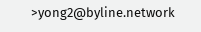>yong2@byline.network